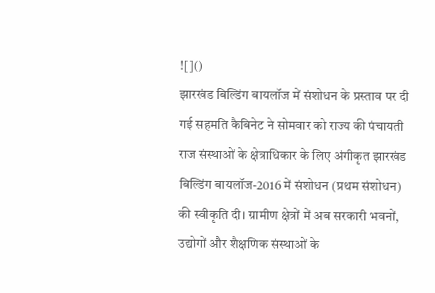![]()
झारखंड बिल्डिंग बायलॉज में संशोधन के प्रस्ताव पर दी गई सहमति कैबिनेट ने सोमवार को राज्य की पंचायती राज संस्थाओं के क्षेत्राधिकार के लिए अंगीकृत झारखंड बिल्डिंग बायलॉज-2016 में संशोधन (प्रथम संशोधन) की स्वीकृति दी। ग्रामीण क्षेत्रों में अब सरकारी भवनों, उद्योगों और शैक्षणिक संस्थाओं के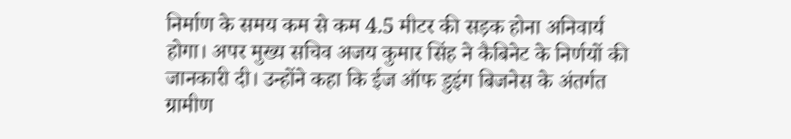निर्माण के समय कम से कम 4.5 मीटर की सड़क होना अनिवार्य होगा। अपर मुख्य सचिव अजय कुमार सिंह ने कैबिनेट के निर्णयों की जानकारी दी। उन्होंने कहा कि ईज ऑफ डुइंग बिजनेस के अंतर्गत ग्रामीण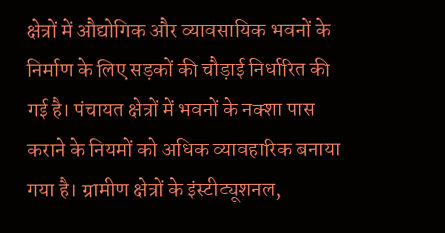क्षेत्रों में औद्योगिक और व्यावसायिक भवनों के निर्माण के लिए सड़कों की चौड़ाई निर्धारित की गई है। पंचायत क्षेत्रों में भवनों के नक्शा पास कराने के नियमों को अधिक व्यावहारिक बनाया गया है। ग्रामीण क्षेत्रों के इंस्टीट्यूशनल,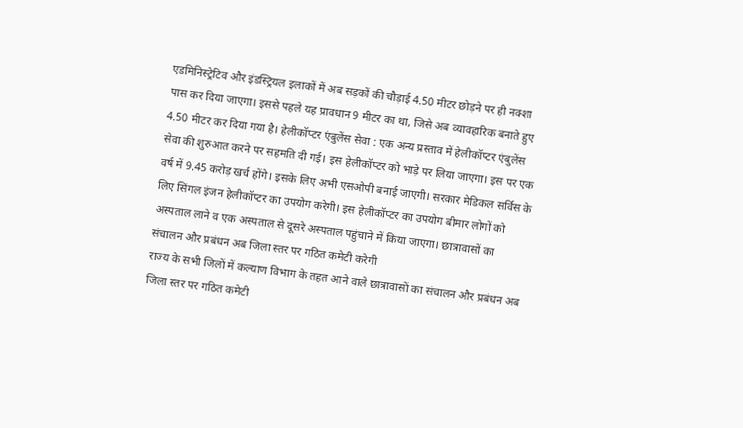एडमिनिस्ट्रेटिव और इंडस्ट्रियल इलाकों में अब सड़कों की चौड़ाई 4.50 मीटर छोड़ने पर ही नक्शा पास कर दिया जाएगा। इससे पहले यह प्रावधान 9 मीटर का था, जिसे अब व्यावहारिक बनाते हुए 4.50 मीटर कर दिया गया है। हेलीकॉप्टर एंबुलेंस सेवा : एक अन्य प्रस्ताव में हेलीकॉप्टर एंबुलेंस सेवा की शुरुआत करने पर सहमति दी गई। इस हेलीकॉप्टर को भाड़े पर लिया जाएगा। इस पर एक वर्ष में 9.45 करोड़ खर्च होंगे। इसके लिए अभी एसओपी बनाई जाएगी। सरकार मेडिकल सर्विस के लिए सिंगल इंजन हेलीकॉप्टर का उपयोग करेगी। इस हेलीकॉप्टर का उपयोग बीमार लोगों को अस्पताल लाने व एक अस्पताल से दूसरे अस्पताल पहुंचाने में किया जाएगा। छात्रावासों का संचालन और प्रबंधन अब जिला स्तर पर गठित कमेटी करेगी
राज्य के सभी जिलों में कल्याण विभाग के तहत आने वाले छात्रावासों का संचालन और प्रबंधन अब जिला स्तर पर गठित कमेटी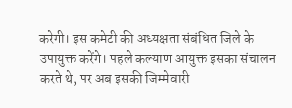करेगी। इस कमेटी की अध्यक्षता संबंधित जिले के उपायुक्त करेंगे। पहले कल्याण आयुक्त इसका संचालन करते थे, पर अब इसकी जिम्मेवारी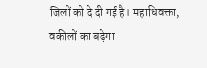जिलों को दे दी गई है। महाधिवक्ता, वकीलों का बढ़ेगा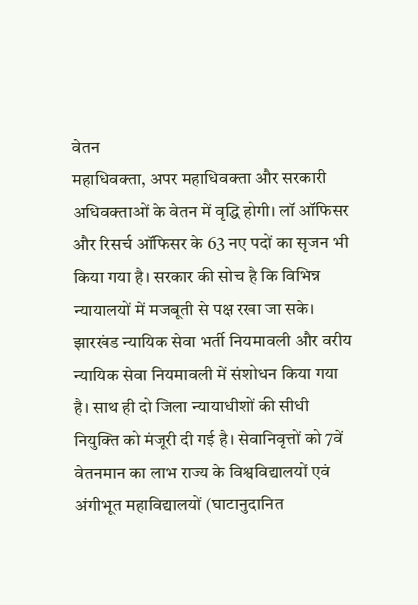वेतन
महाधिवक्ता, अपर महाधिवक्ता और सरकारी अधिवक्ताओं के वेतन में वृद्धि होगी। लॉ ऑफिसर और रिसर्च ऑफिसर के 63 नए पदों का सृजन भी किया गया है। सरकार की सोच है कि विभिन्न न्यायालयों में मजबूती से पक्ष रखा जा सके। झारखंड न्यायिक सेवा भर्ती नियमावली और वरीय न्यायिक सेवा नियमावली में संशोधन किया गया है। साथ ही दो जिला न्यायाधीशों की सीधी नियुक्ति को मंजूरी दी गई है। सेवानिवृत्तों को 7वें वेतनमान का लाभ राज्य के विश्वविद्यालयों एवं अंगीभूत महाविद्यालयों (घाटानुदानित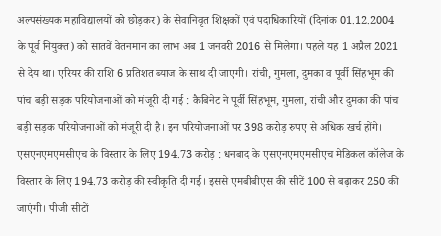अल्पसंख्यक महाविद्यालयों को छोड़कर) के सेवानिवृत शिक्षकों एवं पदाधिकारियों (दिनांक 01.12.2004 के पूर्व नियुक्त) को सातवें वेतनमान का लाभ अब 1 जनवरी 2016 से मिलेगा। पहले यह 1 अप्रैल 2021 से देय था। एरियर की राशि 6 प्रतिशत ब्याज के साथ दी जाएगी। रांची, गुमला, दुमका व पूर्वी सिंहभूम की पांच बड़ी सड़क परियोजनाओं को मंजूरी दी गई : कैबिनेट ने पूर्वी सिंहभूम, गुमला, रांची और दुमका की पांच बड़ी सड़क परियोजनाओं को मंजूरी दी है। इन परियोजनाओं पर 398 करोड़ रुपए से अधिक खर्च होंगे।
एसएनएमएमसीएच के विस्तार के लिए 194.73 करोड़ : धनबाद के एसएनएमएमसीएच मेडिकल कॉलेज के विस्तार के लिए 194.73 करोड़ की स्वीकृति दी गई। इससे एमबीबीएस की सीटें 100 से बढ़ाकर 250 की जाएंगी। पीजी सीटों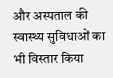और अस्पताल की स्वास्थ्य सुविधाओं का भी विस्तार किया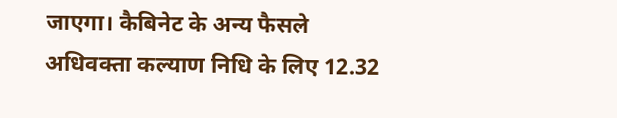जाएगा। कैबिनेट के अन्य फैसले
अधिवक्ता कल्याण निधि के लिए 12.32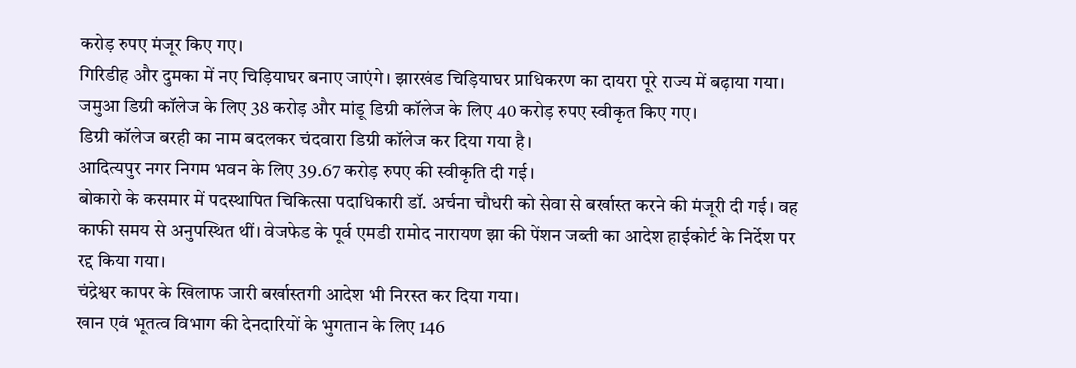करोड़ रुपए मंजूर किए गए।
गिरिडीह और दुमका में नए चिड़ियाघर बनाए जाएंगे। झारखंड चिड़ियाघर प्राधिकरण का दायरा पूरे राज्य में बढ़ाया गया।
जमुआ डिग्री कॉलेज के लिए 38 करोड़ और मांडू डिग्री कॉलेज के लिए 40 करोड़ रुपए स्वीकृत किए गए।
डिग्री कॉलेज बरही का नाम बदलकर चंदवारा डिग्री कॉलेज कर दिया गया है।
आदित्यपुर नगर निगम भवन के लिए 39.67 करोड़ रुपए की स्वीकृति दी गई।
बोकारो के कसमार में पदस्थापित चिकित्सा पदाधिकारी डॉ. अर्चना चौधरी को सेवा से बर्खास्त करने की मंजूरी दी गई। वह काफी समय से अनुपस्थित थीं। वेजफेड के पूर्व एमडी रामोद नारायण झा की पेंशन जब्ती का आदेश हाईकोर्ट के निर्देश पर रद्द किया गया।
चंद्रेश्वर कापर के खिलाफ जारी बर्खास्तगी आदेश भी निरस्त कर दिया गया।
खान एवं भूतत्व विभाग की देनदारियों के भुगतान के लिए 146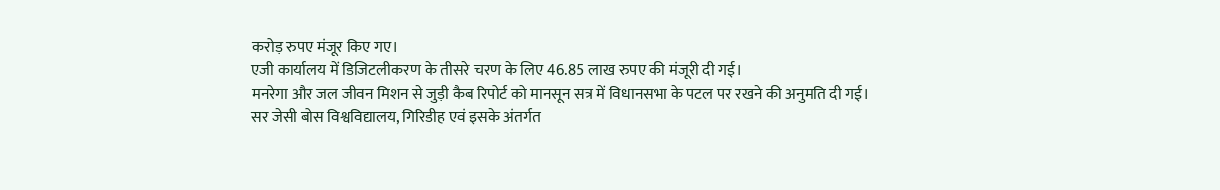करोड़ रुपए मंजूर किए गए।
एजी कार्यालय में डिजिटलीकरण के तीसरे चरण के लिए 46.85 लाख रुपए की मंजूरी दी गई।
मनरेगा और जल जीवन मिशन से जुड़ी कैब रिपोर्ट को मानसून सत्र में विधानसभा के पटल पर रखने की अनुमति दी गई।
सर जेसी बोस विश्वविद्यालय, गिरिडीह एवं इसके अंतर्गत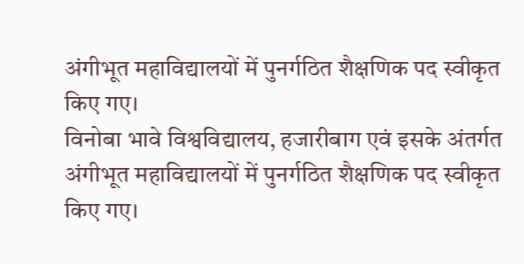अंगीभूत महाविद्यालयों में पुनर्गठित शैक्षणिक पद स्वीकृत किए गए।
विनोबा भावे विश्वविद्यालय, हजारीबाग एवं इसके अंतर्गत अंगीभूत महाविद्यालयों में पुनर्गठित शैक्षणिक पद स्वीकृत किए गए।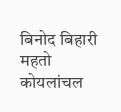बिनोद बिहारी महतो कोयलांचल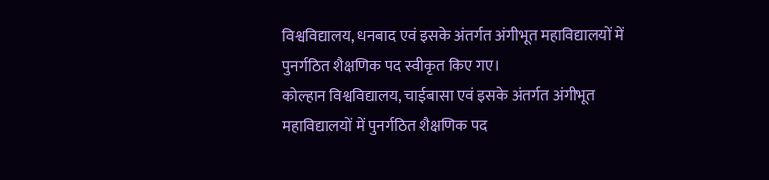विश्वविद्यालय, धनबाद एवं इसके अंतर्गत अंगीभूत महाविद्यालयों में पुनर्गठित शैक्षणिक पद स्वीकृत किए गए।
कोल्हान विश्वविद्यालय, चाईबासा एवं इसके अंतर्गत अंगीभूत महाविद्यालयों में पुनर्गठित शैक्षणिक पद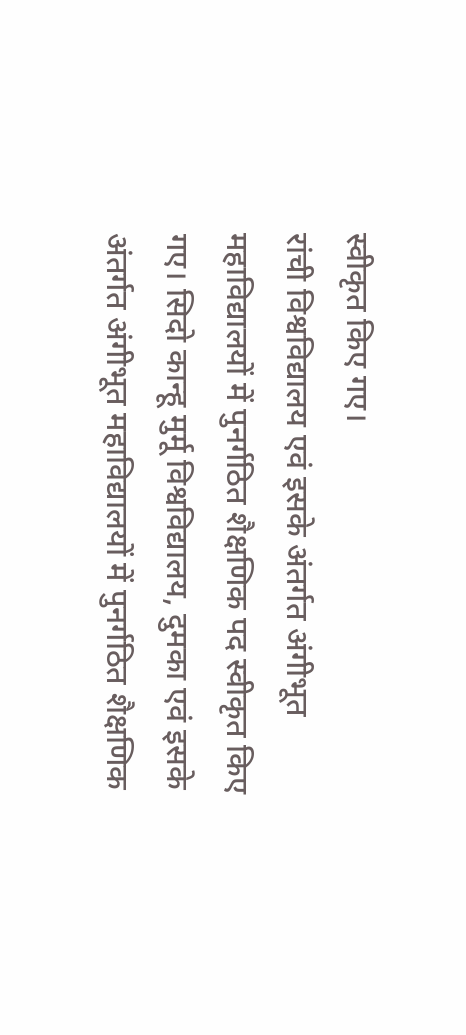स्वीकृत किए गए।
रांची विश्वविद्यालय एवं इसके अंतर्गत अंगीभूत महाविद्यालयों में पुनर्गठित शैक्षणिक पद स्वीकृत किए गए। सिदो कान्हू मुर्मू विश्वविद्यालय, दुमका एवं इसके अंतर्गत अंगीभूत महाविद्यालयों में पुनर्गठित शैक्षणिक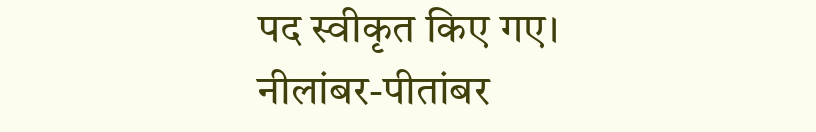पद स्वीकृत किए गए।
नीलांबर-पीतांबर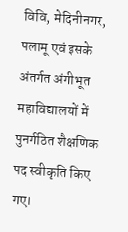विवि, मेदिनीनगर, पलामू एवं इसके अंतर्गत अंगीभूत महाविद्यालयों में पुनर्गठित शैक्षणिक पद स्वीकृति किए गए।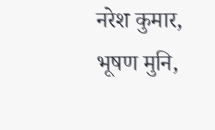नरेश कुमार, भूषण मुनि,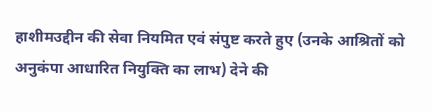हाशीमउद्दीन की सेवा नियमित एवं संपुष्ट करते हुए (उनके आश्रितों को अनुकंपा आधारित नियुक्ति का लाभ) देने की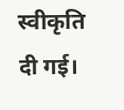स्वीकृति दी गई।